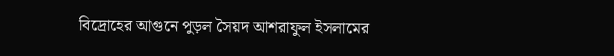বিদ্রোহের আগুনে পুড়ল সৈয়দ আশরাফুল ইসলামের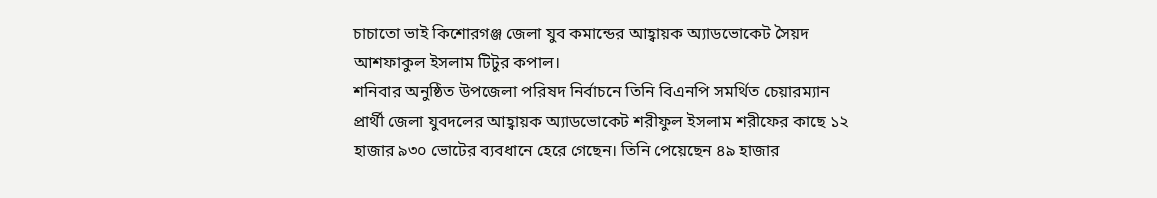চাচাতো ভাই কিশোরগঞ্জ জেলা যুব কমান্ডের আহ্বায়ক অ্যাডভোকেট সৈয়দ আশফাকুল ইসলাম টিটুর কপাল।
শনিবার অনুষ্ঠিত উপজেলা পরিষদ নির্বাচনে তিনি বিএনপি সমর্থিত চেয়ারম্যান প্রার্থী জেলা যুবদলের আহ্বায়ক অ্যাডভোকেট শরীফুল ইসলাম শরীফের কাছে ১২ হাজার ৯৩০ ভোটের ব্যবধানে হেরে গেছেন। তিনি পেয়েছেন ৪৯ হাজার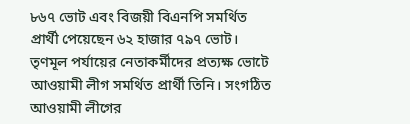৮৬৭ ভোট এবং বিজয়ী বিএনপি সমর্থিত প্রার্থী পেয়েছেন ৬২ হাজার ৭৯৭ ভোট।
তৃণমূল পর্যায়ের নেতাকর্মীদের প্রত্যক্ষ ভোটে আওয়ামী লীগ সমর্থিত প্রার্থী তিনি। সংগঠিত আওয়ামী লীগের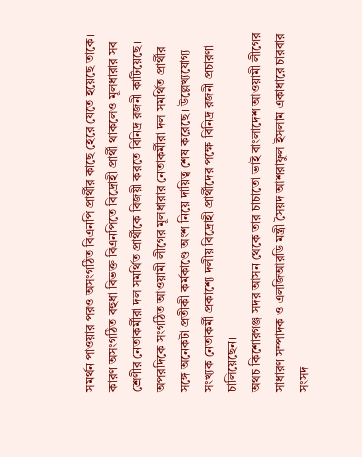সমর্থন পাওয়ার পরও অসংগঠিত বিএনপি প্রার্থীর কাছে হেরে যেতে হয়েছে তাকে। কারণ অসংগঠিত বহুধা বিভক্ত বিএনপিতে বিদ্রোহী প্রার্থী থাকলেও মূলধারার সব শ্রেণীর নেতাকর্মীরা দল সমর্থিত প্রার্থীকে বিজয়ী করতে বিনিদ্র রজনী কাটিয়েছে।
অপরদিকে সংগঠিত আওয়ামী লীগের মূলধারার নেতাকর্মীরা দল সমর্থিত প্রার্থীর সঙ্গে অনেকটা প্রতীকী কর্মকাণ্ডে অংশ নিয়ে দায়িত্ব শেষ করেছে। উল্লেখ্যযোগ্য সংখ্যক নেতাকর্মী প্রকাশ্যে দলীয় বিদ্রোহী প্রার্থীদের পক্ষে বিনিদ্র রজনী প্রচারণা চালিয়েছেন।
অথচ কিশোরগঞ্জ সদর আসন থেকে তার চাচাতো ভাই বাংলাদেশ আওয়ামী লীগের সাধারণ সম্পাদক ও এলজিআরডি মন্ত্রী সৈয়দ আশরাফুল ইসলাম একাধারে চারবার সংসদ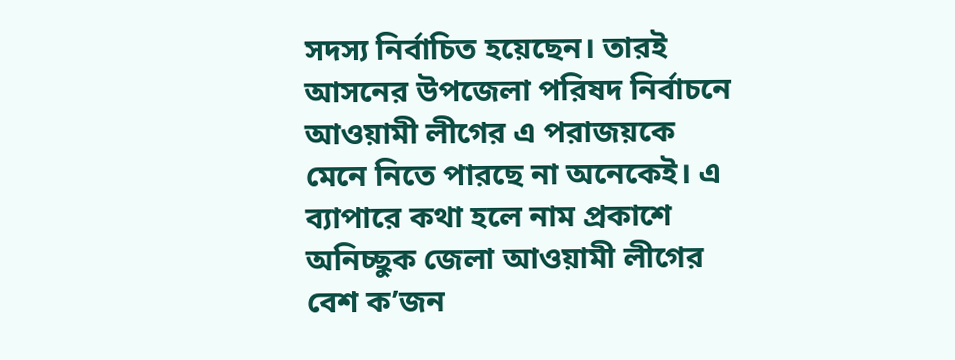সদস্য নির্বাচিত হয়েছেন। তারই আসনের উপজেলা পরিষদ নির্বাচনে আওয়ামী লীগের এ পরাজয়কে মেনে নিতে পারছে না অনেকেই। এ ব্যাপারে কথা হলে নাম প্রকাশে অনিচ্ছুক জেলা আওয়ামী লীগের বেশ ক’জন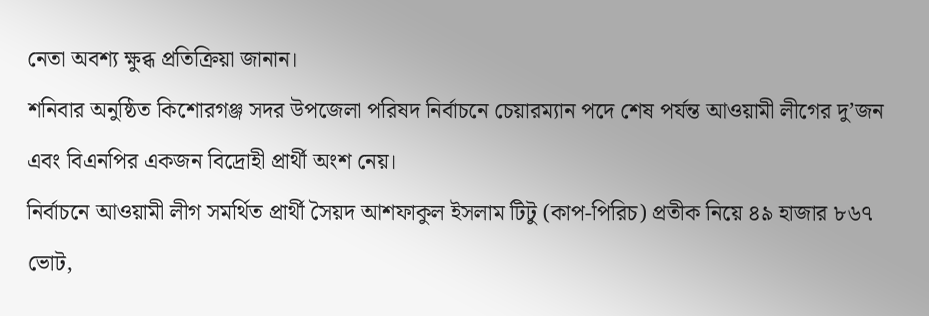নেতা অবশ্য ক্ষুব্ধ প্রতিক্রিয়া জানান।
শনিবার অনুষ্ঠিত কিশোরগঞ্জ সদর উপজেলা পরিষদ নির্বাচনে চেয়ারম্যান পদে শেষ পর্যন্ত আওয়ামী লীগের দু’জন এবং বিএনপির একজন বিদ্রোহী প্রার্থী অংশ নেয়।
নির্বাচনে আওয়ামী লীগ সমর্থিত প্রার্থী সৈয়দ আশফাকুল ইসলাম টিটু (কাপ-পিরিচ) প্রতীক নিয়ে ৪৯ হাজার ৮৬৭ ভোট,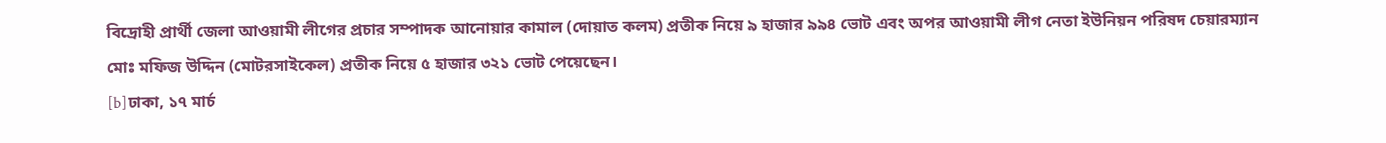বিদ্রোহী প্রার্থী জেলা আওয়ামী লীগের প্রচার সম্পাদক আনোয়ার কামাল (দোয়াত কলম) প্রতীক নিয়ে ৯ হাজার ৯৯৪ ভোট এবং অপর আওয়ামী লীগ নেতা ইউনিয়ন পরিষদ চেয়ারম্যান মোঃ মফিজ উদ্দিন (মোটরসাইকেল) প্রতীক নিয়ে ৫ হাজার ৩২১ ভোট পেয়েছেন।
[b]ঢাকা, ১৭ মার্চ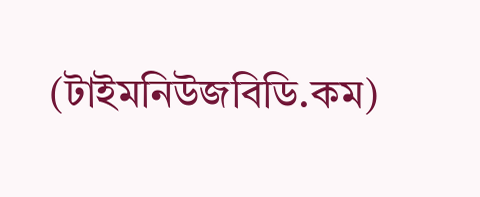(টাইমনিউজবিডি.কম)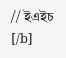// ইএইচ [/b]